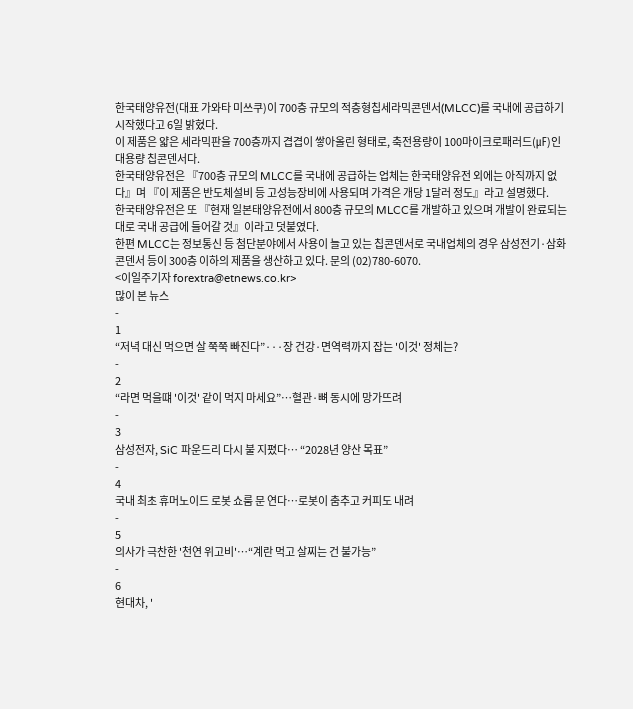한국태양유전(대표 가와타 미쓰쿠)이 700층 규모의 적층형칩세라믹콘덴서(MLCC)를 국내에 공급하기 시작했다고 6일 밝혔다.
이 제품은 얇은 세라믹판을 700층까지 겹겹이 쌓아올린 형태로, 축전용량이 100마이크로패러드(㎌)인 대용량 칩콘덴서다.
한국태양유전은 『700층 규모의 MLCC를 국내에 공급하는 업체는 한국태양유전 외에는 아직까지 없다』며 『이 제품은 반도체설비 등 고성능장비에 사용되며 가격은 개당 1달러 정도』라고 설명했다.
한국태양유전은 또 『현재 일본태양유전에서 800층 규모의 MLCC를 개발하고 있으며 개발이 완료되는 대로 국내 공급에 들어갈 것』이라고 덧붙였다.
한편 MLCC는 정보통신 등 첨단분야에서 사용이 늘고 있는 칩콘덴서로 국내업체의 경우 삼성전기·삼화콘덴서 등이 300층 이하의 제품을 생산하고 있다. 문의 (02)780-6070.
<이일주기자 forextra@etnews.co.kr>
많이 본 뉴스
-
1
“저녁 대신 먹으면 살 쭉쭉 빠진다”···장 건강·면역력까지 잡는 '이것' 정체는?
-
2
“라면 먹을떄 '이것' 같이 먹지 마세요”…혈관·뼈 동시에 망가뜨려
-
3
삼성전자, SiC 파운드리 다시 불 지폈다… “2028년 양산 목표”
-
4
국내 최초 휴머노이드 로봇 쇼룸 문 연다…로봇이 춤추고 커피도 내려
-
5
의사가 극찬한 '천연 위고비'…“계란 먹고 살찌는 건 불가능”
-
6
현대차, '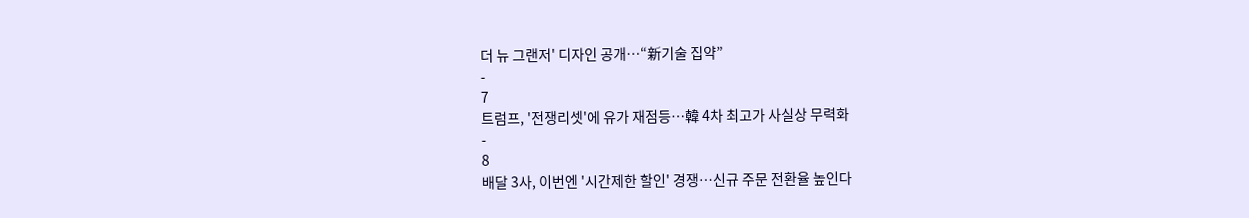더 뉴 그랜저' 디자인 공개…“新기술 집약”
-
7
트럼프, '전쟁리셋'에 유가 재점등…韓 4차 최고가 사실상 무력화
-
8
배달 3사, 이번엔 '시간제한 할인' 경쟁…신규 주문 전환율 높인다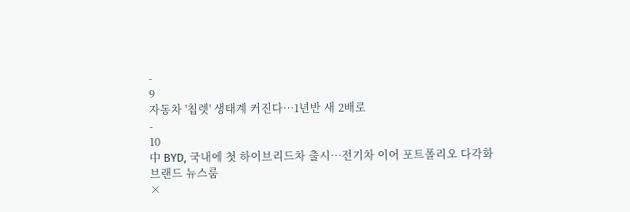-
9
자동차 '칩렛' 생태계 커진다…1년반 새 2배로
-
10
中 BYD, 국내에 첫 하이브리드차 출시…전기차 이어 포트폴리오 다각화
브랜드 뉴스룸
×